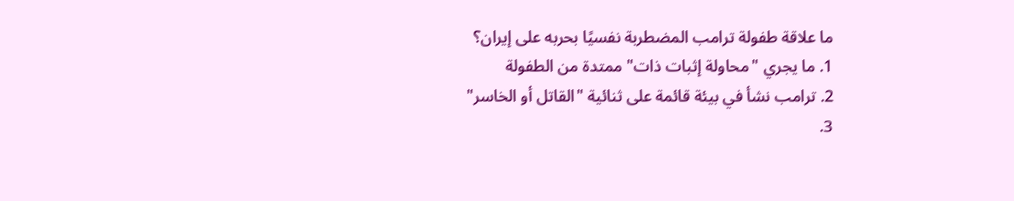ما علاقة طفولة ترامب المضطربة نفسيًا بحربه على إيران؟
1. ما يجري "محاولة إثبات ذات" ممتدة من الطفولة
2. ترامب نشأ في بيئة قائمة على ثنائية "القاتل أو الخاسر"
3.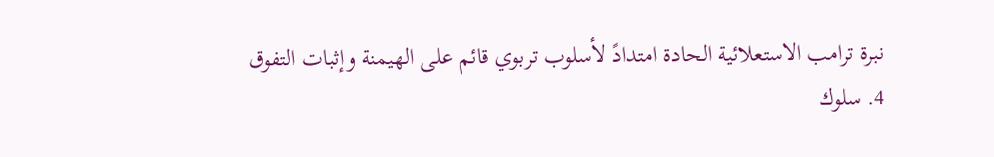نبرة ترامب الاستعلائية الحادة امتدادً لأسلوب تربوي قائم على الهيمنة وإثبات التفوق
4. سلوك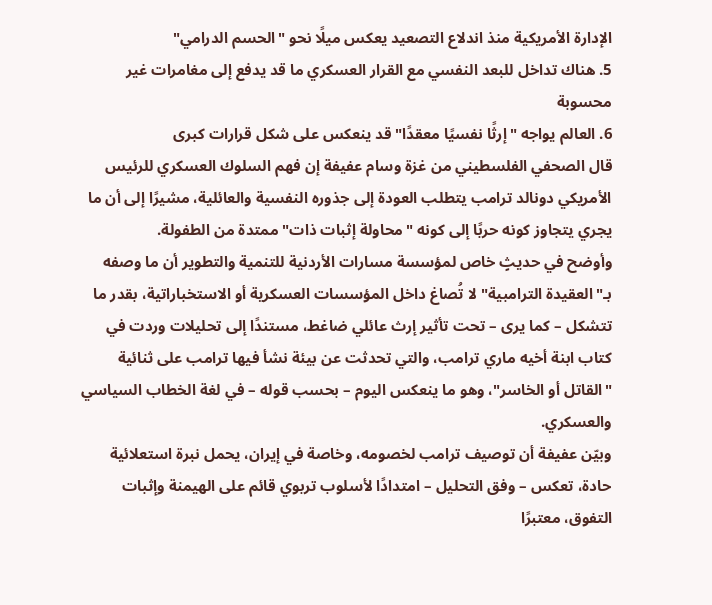الإدارة الأمريكية منذ اندلاع التصعيد يعكس ميلًا نحو "الحسم الدرامي"
5. هناك تداخل للبعد النفسي مع القرار العسكري ما قد يدفع إلى مغامرات غير محسوبة
6. العالم يواجه "إرثًا نفسيًا معقدًا" قد ينعكس على شكل قرارات كبرى
قال الصحفي الفلسطيني من غزة وسام عفيفة إن فهم السلوك العسكري للرئيس الأمريكي دونالد ترامب يتطلب العودة إلى جذوره النفسية والعائلية، مشيرًا إلى أن ما يجري يتجاوز كونه حربًا إلى كونه "محاولة إثبات ذات" ممتدة من الطفولة.
وأوضح في حديثٍ خاص لمؤسسة مسارات الأردنية للتنمية والتطوير أن ما وصفه بـ"العقيدة الترامبية" لا تُصاغ داخل المؤسسات العسكرية أو الاستخباراتية، بقدر ما تتشكل – كما يرى – تحت تأثير إرث عائلي ضاغط، مستندًا إلى تحليلات وردت في كتاب ابنة أخيه ماري ترامب، والتي تحدثت عن بيئة نشأ فيها ترامب على ثنائية "القاتل أو الخاسر"، وهو ما ينعكس اليوم – بحسب قوله – في لغة الخطاب السياسي والعسكري.
وبيّن عفيفة أن توصيف ترامب لخصومه، وخاصة في إيران، يحمل نبرة استعلائية حادة، تعكس – وفق التحليل – امتدادًا لأسلوب تربوي قائم على الهيمنة وإثبات التفوق، معتبرًا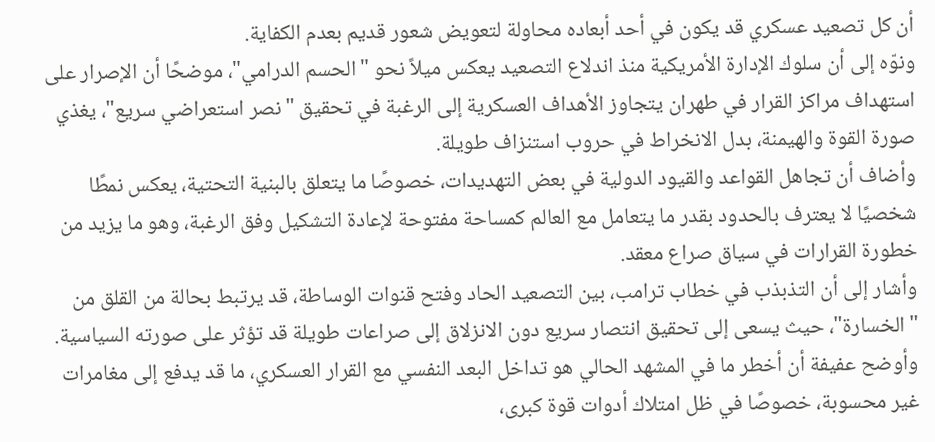أن كل تصعيد عسكري قد يكون في أحد أبعاده محاولة لتعويض شعور قديم بعدم الكفاية.
ونوّه إلى أن سلوك الإدارة الأمريكية منذ اندلاع التصعيد يعكس ميلاً نحو "الحسم الدرامي"، موضحًا أن الإصرار على استهداف مراكز القرار في طهران يتجاوز الأهداف العسكرية إلى الرغبة في تحقيق "نصر استعراضي سريع"، يغذي صورة القوة والهيمنة، بدل الانخراط في حروب استنزاف طويلة.
وأضاف أن تجاهل القواعد والقيود الدولية في بعض التهديدات، خصوصًا ما يتعلق بالبنية التحتية، يعكس نمطًا شخصيًا لا يعترف بالحدود بقدر ما يتعامل مع العالم كمساحة مفتوحة لإعادة التشكيل وفق الرغبة، وهو ما يزيد من خطورة القرارات في سياق صراع معقد.
وأشار إلى أن التذبذب في خطاب ترامب، بين التصعيد الحاد وفتح قنوات الوساطة، قد يرتبط بحالة من القلق من "الخسارة"، حيث يسعى إلى تحقيق انتصار سريع دون الانزلاق إلى صراعات طويلة قد تؤثر على صورته السياسية.
وأوضح عفيفة أن أخطر ما في المشهد الحالي هو تداخل البعد النفسي مع القرار العسكري، ما قد يدفع إلى مغامرات غير محسوبة، خصوصًا في ظل امتلاك أدوات قوة كبرى،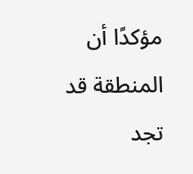مؤكدًا أن المنطقة قد تجد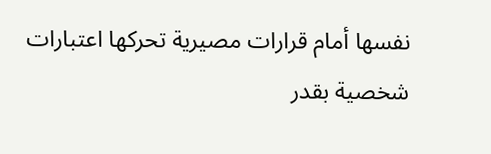نفسها أمام قرارات مصيرية تحركها اعتبارات شخصية بقدر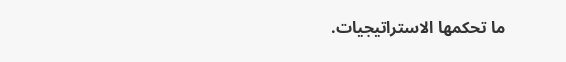ما تحكمها الاستراتيجيات.